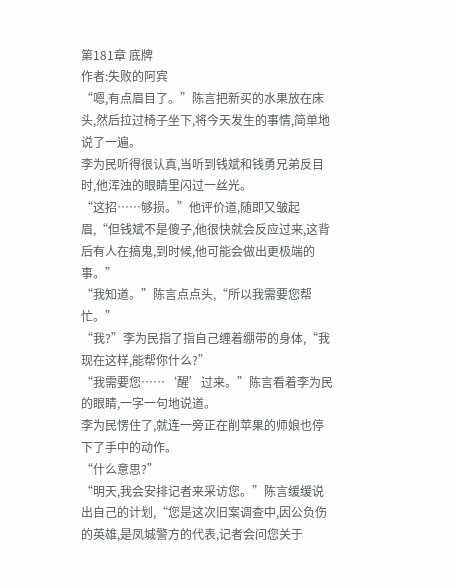第181章 底牌
作者:失败的阿宾
“嗯,有点眉目了。”陈言把新买的水果放在床头,然后拉过椅子坐下,将今天发生的事情,简单地说了一遍。
李为民听得很认真,当听到钱斌和钱勇兄弟反目时,他浑浊的眼睛里闪过一丝光。
“这招……够损。”他评价道,随即又皱起眉,“但钱斌不是傻子,他很快就会反应过来,这背后有人在搞鬼,到时候,他可能会做出更极端的事。”
“我知道。”陈言点点头,“所以我需要您帮忙。”
“我?”李为民指了指自己缠着绷带的身体,“我现在这样,能帮你什么?”
“我需要您……‘醒’过来。”陈言看着李为民的眼睛,一字一句地说道。
李为民愣住了,就连一旁正在削苹果的师娘也停下了手中的动作。
“什么意思?”
“明天,我会安排记者来采访您。”陈言缓缓说出自己的计划,“您是这次旧案调查中,因公负伤的英雄,是凤城警方的代表,记者会问您关于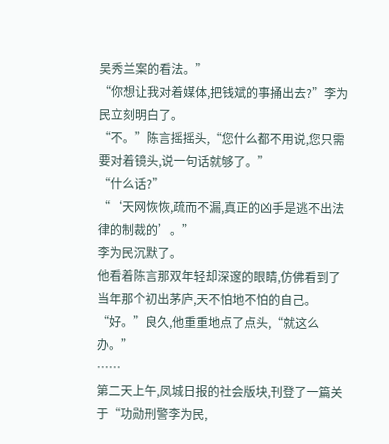吴秀兰案的看法。”
“你想让我对着媒体,把钱斌的事捅出去?”李为民立刻明白了。
“不。”陈言摇摇头,“您什么都不用说,您只需要对着镜头,说一句话就够了。”
“什么话?”
“‘天网恢恢,疏而不漏,真正的凶手是逃不出法律的制裁的’。”
李为民沉默了。
他看着陈言那双年轻却深邃的眼睛,仿佛看到了当年那个初出茅庐,天不怕地不怕的自己。
“好。”良久,他重重地点了点头,“就这么办。”
……
第二天上午,凤城日报的社会版块,刊登了一篇关于“功勋刑警李为民,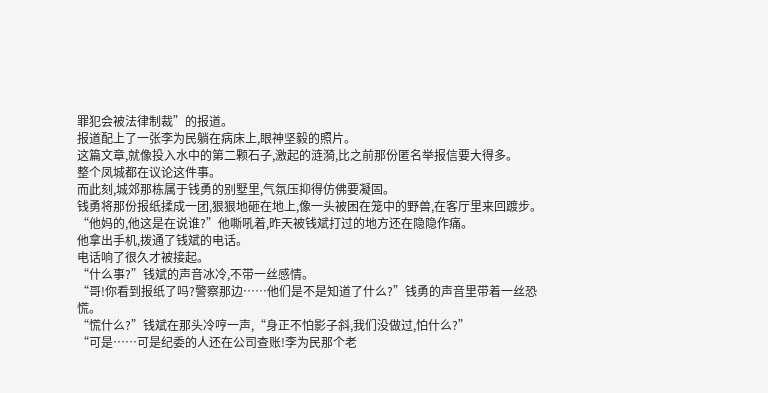罪犯会被法律制裁”的报道。
报道配上了一张李为民躺在病床上,眼神坚毅的照片。
这篇文章,就像投入水中的第二颗石子,激起的涟漪,比之前那份匿名举报信要大得多。
整个凤城都在议论这件事。
而此刻,城郊那栋属于钱勇的别墅里,气氛压抑得仿佛要凝固。
钱勇将那份报纸揉成一团,狠狠地砸在地上,像一头被困在笼中的野兽,在客厅里来回踱步。
“他妈的,他这是在说谁?”他嘶吼着,昨天被钱斌打过的地方还在隐隐作痛。
他拿出手机,拨通了钱斌的电话。
电话响了很久才被接起。
“什么事?”钱斌的声音冰冷,不带一丝感情。
“哥!你看到报纸了吗?警察那边……他们是不是知道了什么?”钱勇的声音里带着一丝恐慌。
“慌什么?”钱斌在那头冷哼一声,“身正不怕影子斜,我们没做过,怕什么?”
“可是……可是纪委的人还在公司查账!李为民那个老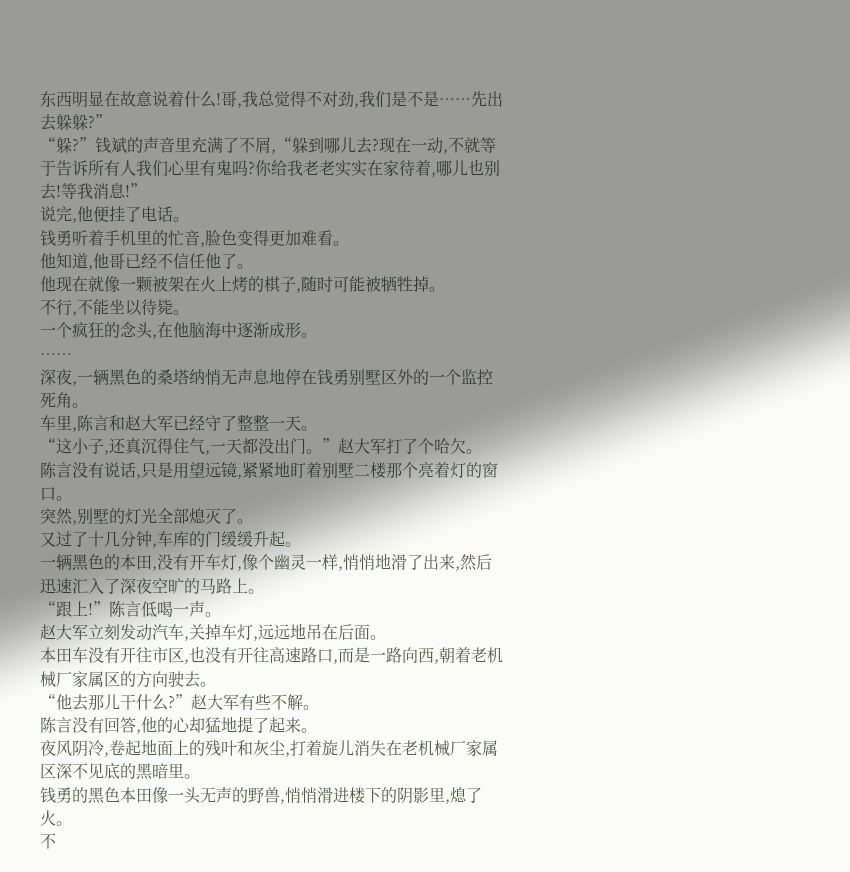东西明显在故意说着什么!哥,我总觉得不对劲,我们是不是……先出去躲躲?”
“躲?”钱斌的声音里充满了不屑,“躲到哪儿去?现在一动,不就等于告诉所有人我们心里有鬼吗?你给我老老实实在家待着,哪儿也别去!等我消息!”
说完,他便挂了电话。
钱勇听着手机里的忙音,脸色变得更加难看。
他知道,他哥已经不信任他了。
他现在就像一颗被架在火上烤的棋子,随时可能被牺牲掉。
不行,不能坐以待毙。
一个疯狂的念头,在他脑海中逐渐成形。
……
深夜,一辆黑色的桑塔纳悄无声息地停在钱勇别墅区外的一个监控死角。
车里,陈言和赵大军已经守了整整一天。
“这小子,还真沉得住气,一天都没出门。”赵大军打了个哈欠。
陈言没有说话,只是用望远镜,紧紧地盯着别墅二楼那个亮着灯的窗口。
突然,别墅的灯光全部熄灭了。
又过了十几分钟,车库的门缓缓升起。
一辆黑色的本田,没有开车灯,像个幽灵一样,悄悄地滑了出来,然后迅速汇入了深夜空旷的马路上。
“跟上!”陈言低喝一声。
赵大军立刻发动汽车,关掉车灯,远远地吊在后面。
本田车没有开往市区,也没有开往高速路口,而是一路向西,朝着老机械厂家属区的方向驶去。
“他去那儿干什么?”赵大军有些不解。
陈言没有回答,他的心却猛地提了起来。
夜风阴冷,卷起地面上的残叶和灰尘,打着旋儿消失在老机械厂家属区深不见底的黑暗里。
钱勇的黑色本田像一头无声的野兽,悄悄滑进楼下的阴影里,熄了火。
不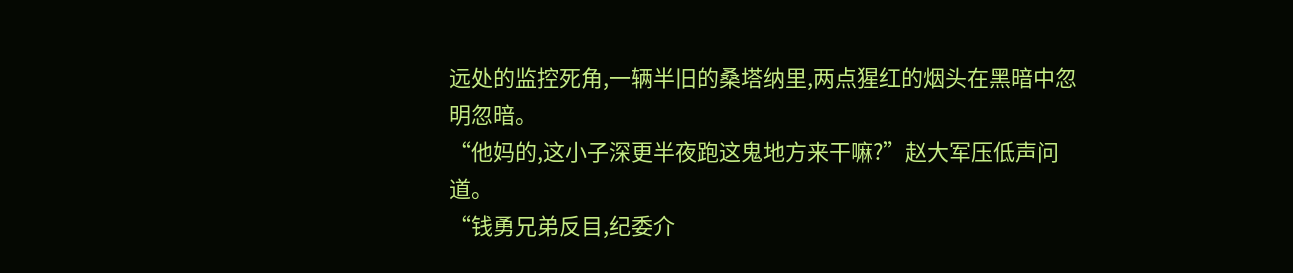远处的监控死角,一辆半旧的桑塔纳里,两点猩红的烟头在黑暗中忽明忽暗。
“他妈的,这小子深更半夜跑这鬼地方来干嘛?”赵大军压低声问道。
“钱勇兄弟反目,纪委介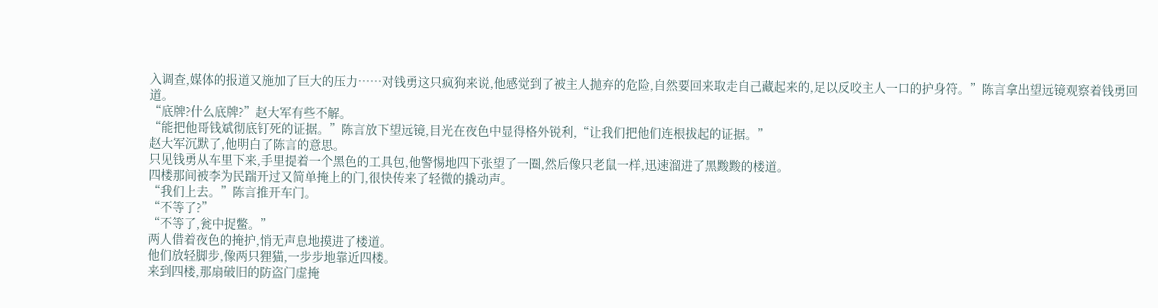入调查,媒体的报道又施加了巨大的压力……对钱勇这只疯狗来说,他感觉到了被主人抛弃的危险,自然要回来取走自己藏起来的,足以反咬主人一口的护身符。”陈言拿出望远镜观察着钱勇回道。
“底牌?什么底牌?”赵大军有些不解。
“能把他哥钱斌彻底钉死的证据。”陈言放下望远镜,目光在夜色中显得格外锐利,“让我们把他们连根拔起的证据。”
赵大军沉默了,他明白了陈言的意思。
只见钱勇从车里下来,手里提着一个黑色的工具包,他警惕地四下张望了一圈,然后像只老鼠一样,迅速溜进了黑黢黢的楼道。
四楼那间被李为民踹开过又简单掩上的门,很快传来了轻微的撬动声。
“我们上去。”陈言推开车门。
“不等了?”
“不等了,瓮中捉鳖。”
两人借着夜色的掩护,悄无声息地摸进了楼道。
他们放轻脚步,像两只狸猫,一步步地靠近四楼。
来到四楼,那扇破旧的防盗门虚掩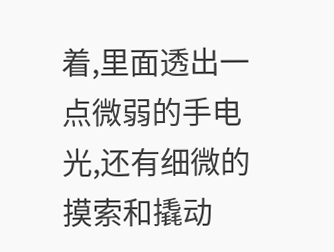着,里面透出一点微弱的手电光,还有细微的摸索和撬动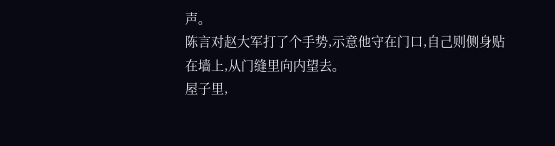声。
陈言对赵大军打了个手势,示意他守在门口,自己则侧身贴在墙上,从门缝里向内望去。
屋子里,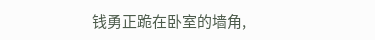钱勇正跪在卧室的墙角,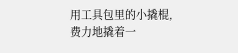用工具包里的小撬棍,费力地撬着一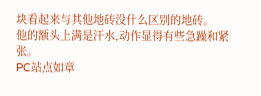块看起来与其他地砖没什么区别的地砖。
他的额头上满是汗水,动作显得有些急躁和紧张。
PC站点如章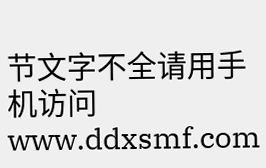节文字不全请用手机访问www.ddxsmf.com